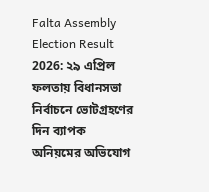Falta Assembly Election Result 2026: ২৯ এপ্রিল ফলতায় বিধানসভা নির্বাচনে ভোটগ্রহণের দিন ব্যাপক অনিয়মের অভিযোগ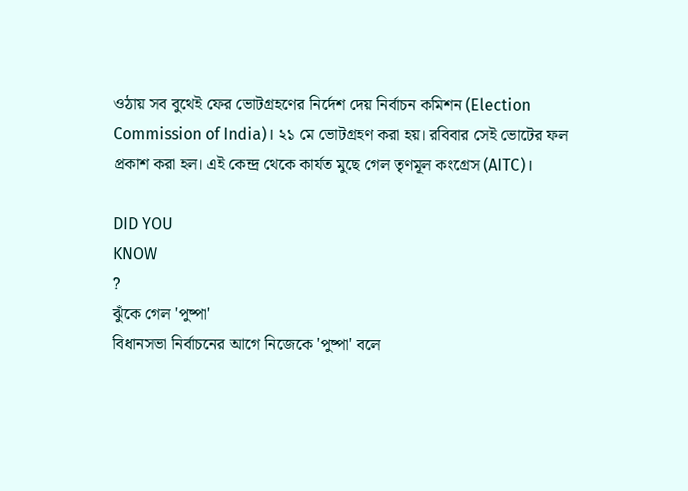ওঠায় সব বুথেই ফের ভোটগ্রহণের নির্দেশ দেয় নির্বাচন কমিশন (Election Commission of India)। ২১ মে ভোটগ্রহণ করা হয়। রবিবার সেই ভোটের ফল প্রকাশ করা হল। এই কেন্দ্র থেকে কার্যত মুছে গেল তৃণমূল কংগ্রেস (AITC)।

DID YOU
KNOW
?
ঝুঁকে গেল 'পুষ্পা'
বিধানসভা নির্বাচনের আগে নিজেকে 'পুষ্পা' বলে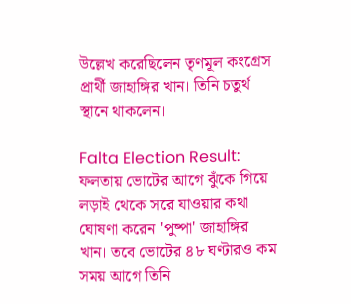উল্লেখ করেছিলেন তৃণমূল কংগ্রেস প্রার্থী জাহাঙ্গির খান। তিনি চতুর্থ স্থানে থাকলেন।

Falta Election Result: ফলতায় ভোটের আগে ঝুঁকে গিয়ে লড়াই থেকে সরে যাওয়ার কথা ঘোষণা করেন 'পুষ্পা' জাহাঙ্গির খান। তবে ভোটের ৪৮ ঘণ্টারও কম সময় আগে তিনি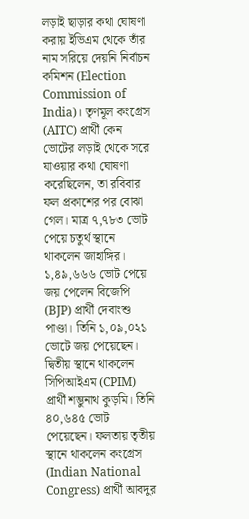লড়াই ছাড়ার কথা ঘোষণা করায় ইভিএম থেকে তাঁর নাম সরিয়ে দেয়নি নির্বাচন কমিশন (Election Commission of India)। তৃণমূল কংগ্রেস (AITC) প্রার্থী কেন ভোটের লড়াই থেকে সরে যাওয়ার কথা ঘোষণা করেছিলেন, তা রবিবার ফল প্রকাশের পর বোঝা গেল। মাত্র ৭,৭৮৩ ভোট পেয়ে চতুর্থ স্থানে থাকলেন জাহাঙ্গির। ১,৪৯,৬৬৬ ভোট পেয়ে জয় পেলেন বিজেপি (BJP) প্রার্থী দেবাংশু পাণ্ডা। তিনি ১,০৯,০২১ ভোটে জয় পেয়েছেন। দ্বিতীয় স্থানে থাকলেন সিপিআইএম (CPIM) প্রার্থী শম্ভুনাথ কুড়মি। তিনি ৪০,৬৪৫ ভোট পেয়েছেন। ফলতায় তৃতীয় স্থানে থাকলেন কংগ্রেস (Indian National Congress) প্রার্থী আবদুর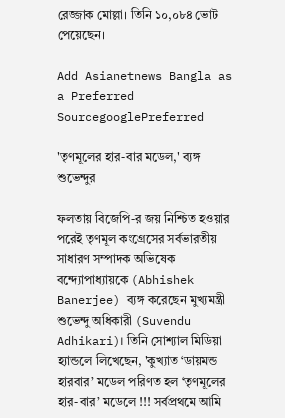রেজ্জাক মোল্লা। তিনি ১০,০৮৪ ভোট পেয়েছেন।

Add Asianetnews Bangla as a Preferred SourcegooglePreferred

'তৃণমূলের হার-বার মডেল,' ব্যঙ্গ শুভেন্দুর

ফলতায় বিজেপি-র জয় নিশ্চিত হওয়ার পরেই তৃণমূল কংগ্রেসের সর্বভারতীয় সাধারণ সম্পাদক অভিষেক বন্দ্যোপাধ্যায়কে (Abhishek Banerjee) ব্যঙ্গ করেছেন মুখ্যমন্ত্রী শুভেন্দু অধিকারী (Suvendu Adhikari)। তিনি সোশ্যাল মিডিয়া হ্যান্ডলে লিখেছেন, 'কুখ্যাত ‘ডায়মন্ড হারবার’ মডেল পরিণত হল ‘তৃণমূলের হার-বার’ মডেলে !!! সর্বপ্রথমে আমি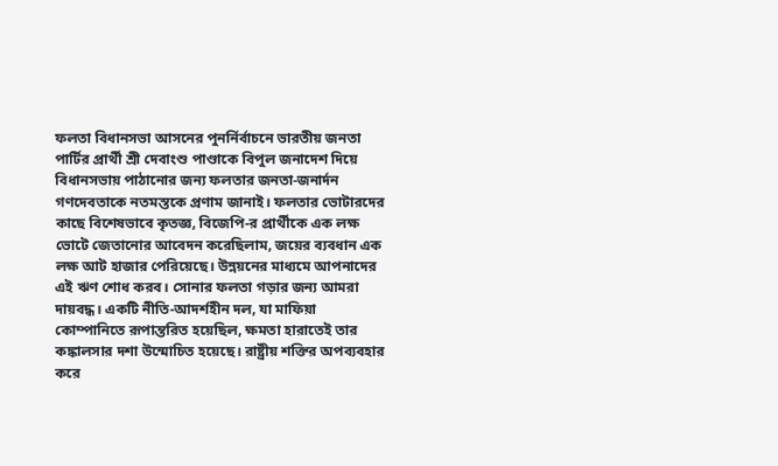ফলতা বিধানসভা আসনের পুনর্নির্বাচনে ভারতীয় জনতা পার্টির প্রার্থী শ্রী দেবাংশু পাণ্ডাকে বিপুল জনাদেশ দিয়ে বিধানসভায় পাঠানোর জন্য ফলতার জনতা-জনার্দন গণদেবতাকে নতমস্তকে প্রণাম জানাই। ফলতার ভোটারদের কাছে বিশেষভাবে কৃতজ্ঞ, বিজেপি-র প্রার্থীকে এক লক্ষ ভোটে জেতানোর আবেদন করেছিলাম, জয়ের ব্যবধান এক লক্ষ আট হাজার পেরিয়েছে। উন্নয়নের মাধ্যমে আপনাদের এই ঋণ শোধ করব। সোনার ফলতা গড়ার জন্য আমরা দায়বদ্ধ। একটি নীতি-আদর্শহীন দল, যা মাফিয়া কোম্পানিতে রূপান্তরিত হয়েছিল, ক্ষমতা হারাতেই তার কঙ্কালসার দশা উন্মোচিত হয়েছে। রাষ্ট্রীয় শক্তির অপব্যবহার করে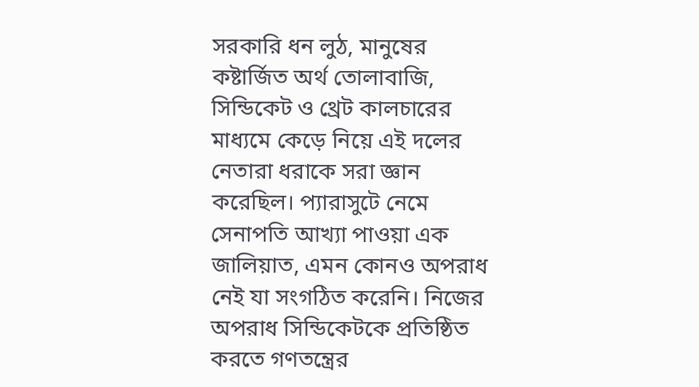সরকারি ধন লুঠ, মানুষের কষ্টার্জিত অর্থ তোলাবাজি, সিন্ডিকেট ও থ্রেট কালচারের মাধ্যমে কেড়ে নিয়ে এই দলের নেতারা ধরাকে সরা জ্ঞান করেছিল। প্যারাসুটে নেমে সেনাপতি আখ্যা পাওয়া এক জালিয়াত, এমন কোনও অপরাধ নেই যা সংগঠিত করেনি। নিজের অপরাধ সিন্ডিকেটকে প্রতিষ্ঠিত করতে গণতন্ত্রের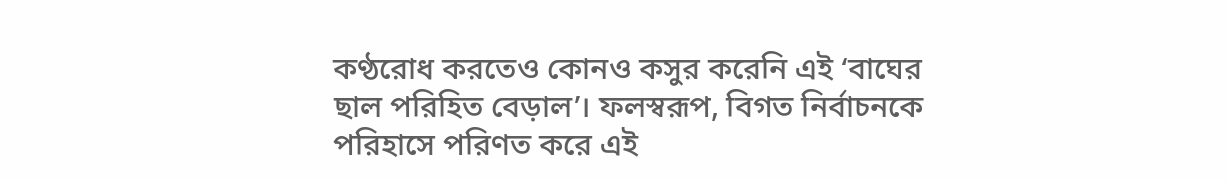কণ্ঠরোধ করতেও কোনও কসুর করেনি এই ‘বাঘের ছাল পরিহিত বেড়াল’। ফলস্বরূপ, বিগত নির্বাচনকে পরিহাসে পরিণত করে এই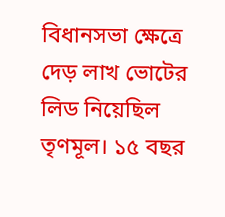বিধানসভা ক্ষেত্রে দেড় লাখ ভোটের লিড নিয়েছিল তৃণমূল। ১৫ বছর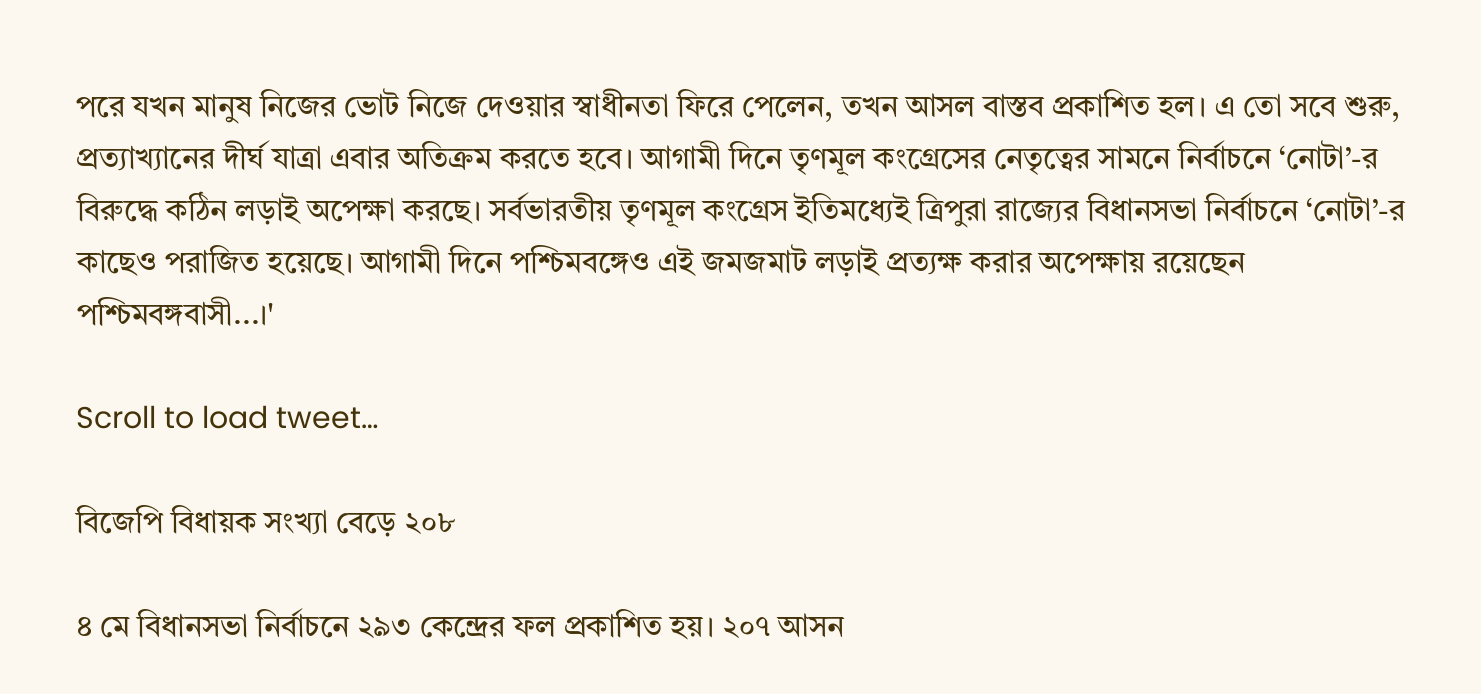পরে যখন মানুষ নিজের ভোট নিজে দেওয়ার স্বাধীনতা ফিরে পেলেন, তখন আসল বাস্তব প্রকাশিত হল। এ তো সবে শুরু, প্রত্যাখ্যানের দীর্ঘ যাত্রা এবার অতিক্রম করতে হবে। আগামী দিনে তৃণমূল কংগ্রেসের নেতৃত্বের সামনে নির্বাচনে ‘নোটা’-র বিরুদ্ধে কঠিন লড়াই অপেক্ষা করছে। সর্বভারতীয় তৃণমূল কংগ্রেস ইতিমধ্যেই ত্রিপুরা রাজ্যের বিধানসভা নির্বাচনে ‘নোটা’-র কাছেও পরাজিত হয়েছে। আগামী দিনে পশ্চিমবঙ্গেও এই জমজমাট লড়াই প্রত্যক্ষ করার অপেক্ষায় রয়েছেন পশ্চিমবঙ্গবাসী...।'

Scroll to load tweet…

বিজেপি বিধায়ক সংখ্যা বেড়ে ২০৮

৪ মে বিধানসভা নির্বাচনে ২৯৩ কেন্দ্রের ফল প্রকাশিত হয়। ২০৭ আসন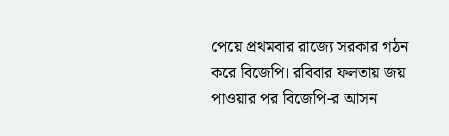পেয়ে প্রথমবার রাজ্যে সরকার গঠন করে বিজেপি। রবিবার ফলতায় জয় পাওয়ার পর বিজেপি-র আসন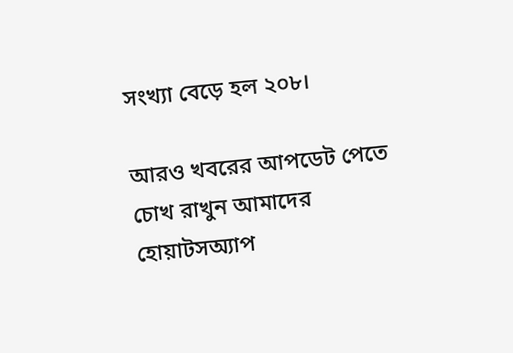সংখ্যা বেড়ে হল ২০৮।

আরও খবরের আপডেট পেতে চোখ রাখুন আমাদের হোয়াটসঅ্যাপ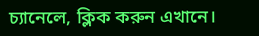চ্যানেলে, ক্লিক করুন এখানে।